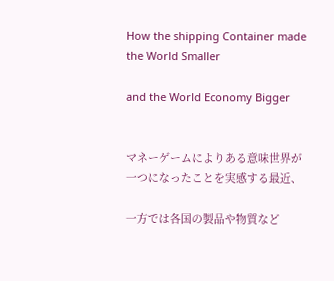How the shipping Container made the World Smaller

and the World Economy Bigger


マネーゲームによりある意味世界が一つになったことを実感する最近、

一方では各国の製品や物質など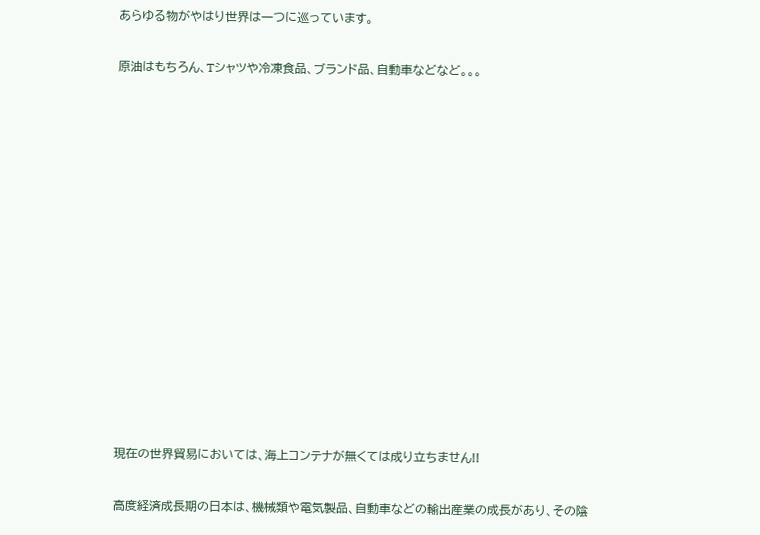あらゆる物がやはり世界は一つに巡っています。

原油はもちろん、Tシャツや冷凍食品、ブランド品、自動車などなど。。。














現在の世界貿易においては、海上コンテナが無くては成り立ちません!!

高度経済成長期の日本は、機械類や電気製品、自動車などの輸出産業の成長があり、その陰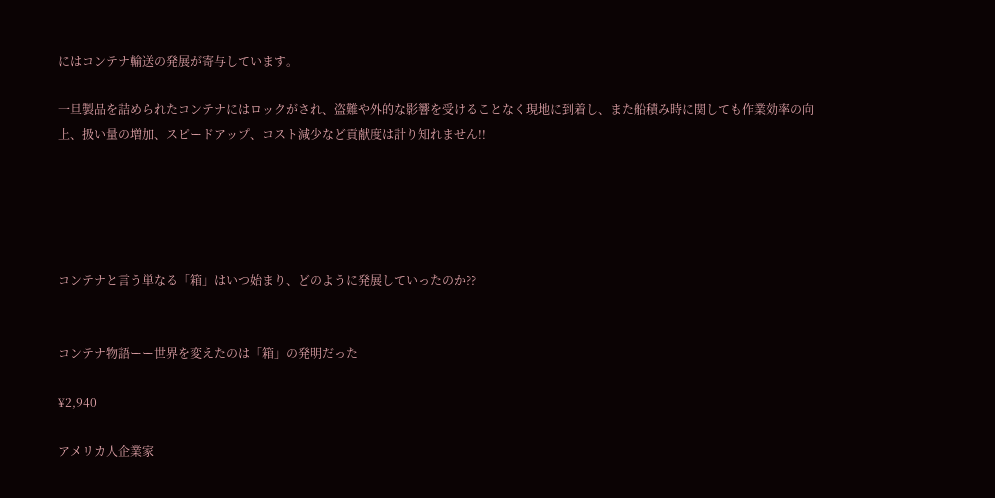にはコンテナ輸送の発展が寄与しています。

一旦製品を詰められたコンテナにはロックがされ、盗難や外的な影響を受けることなく現地に到着し、また船積み時に関しても作業効率の向上、扱い量の増加、スピードアップ、コスト減少など貢献度は計り知れません!!





コンテナと言う単なる「箱」はいつ始まり、どのように発展していったのか??


コンテナ物語ーー世界を変えたのは「箱」の発明だった

¥2,940

アメリカ人企業家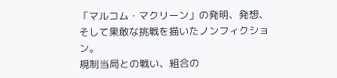「マルコム・マクリーン」の発明、発想、
そして果敢な挑戦を描いたノンフィクション。
規制当局との戦い、組合の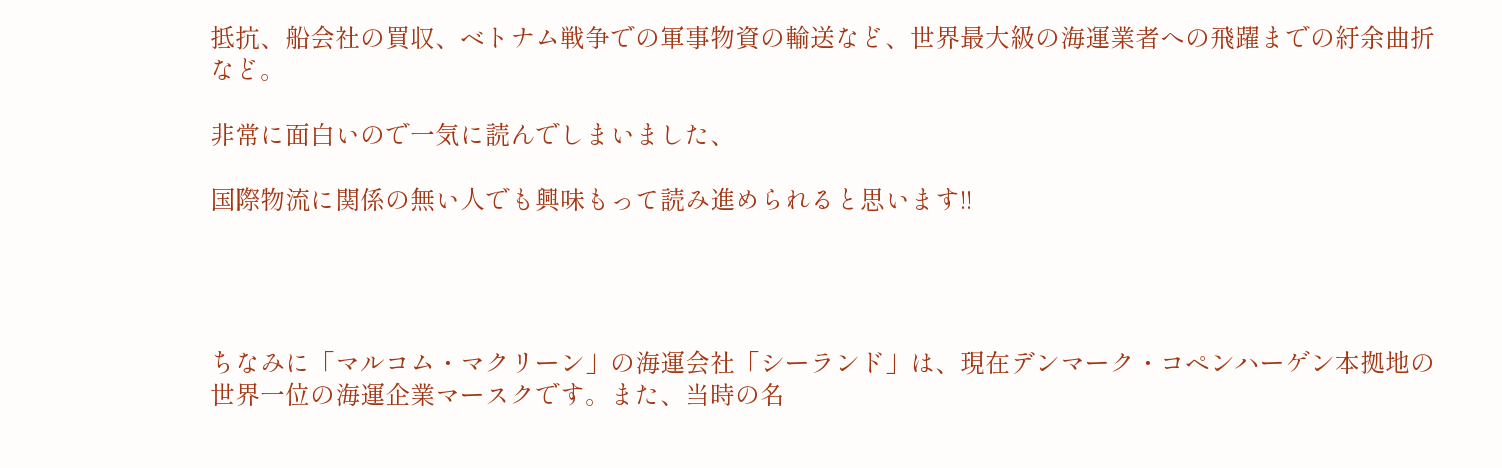抵抗、船会社の買収、ベトナム戦争での軍事物資の輸送など、世界最大級の海運業者への飛躍までの紆余曲折など。

非常に面白いので一気に読んでしまいました、

国際物流に関係の無い人でも興味もって読み進められると思います!!




ちなみに「マルコム・マクリーン」の海運会社「シーランド」は、現在デンマーク・コペンハーゲン本拠地の世界一位の海運企業マースクです。また、当時の名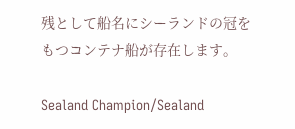残として船名にシーランドの冠をもつコンテナ船が存在します。

Sealand Champion/Sealand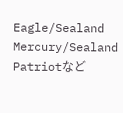Eagle/Sealand Mercury/Sealand Patriotなど